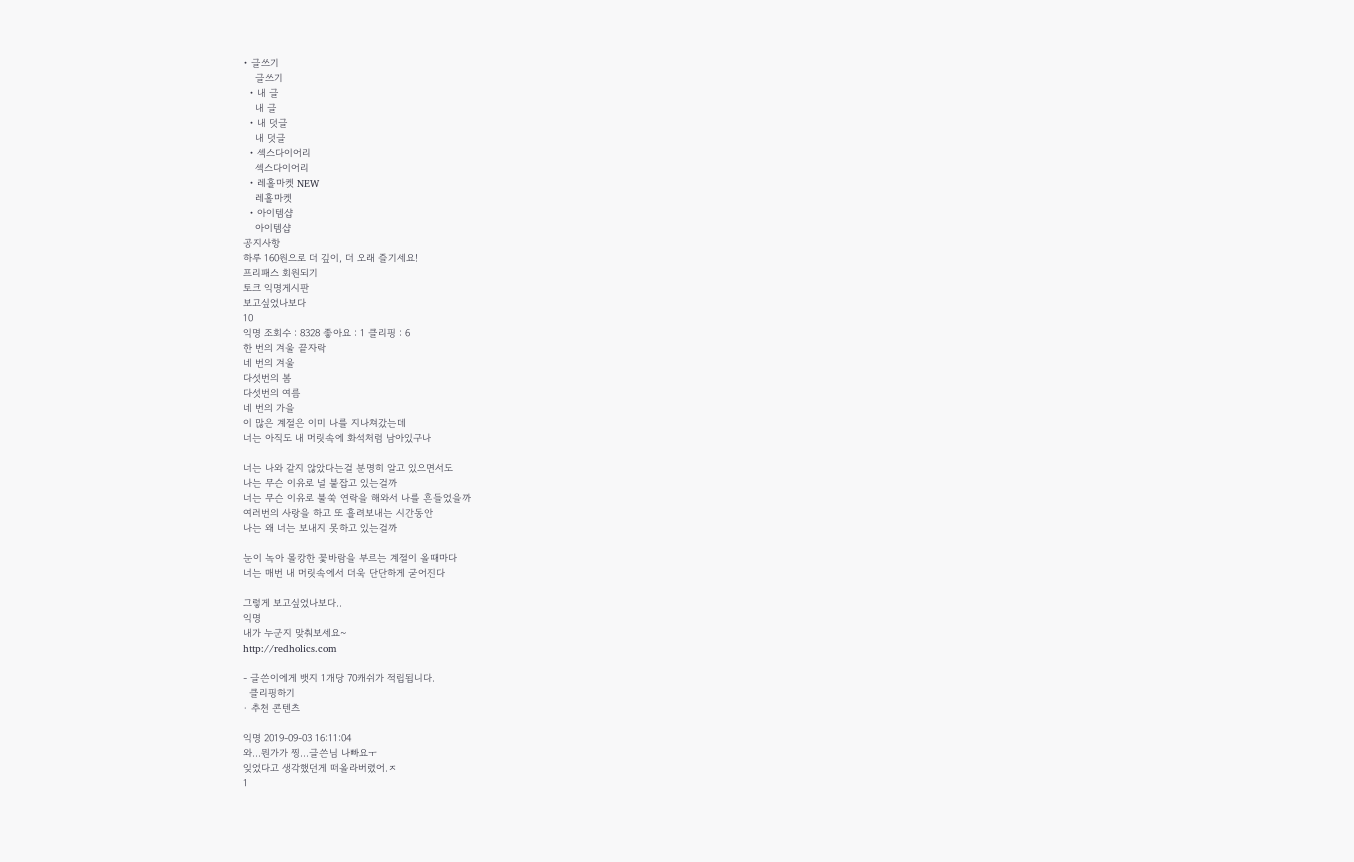• 글쓰기
    글쓰기
  • 내 글
    내 글
  • 내 덧글
    내 덧글
  • 섹스다이어리
    섹스다이어리
  • 레홀마켓 NEW
    레홀마켓
  • 아이템샵
    아이템샵
공지사항
하루 160원으로 더 깊이, 더 오래 즐기세요!
프리패스 회원되기
토크 익명게시판
보고싶었나보다
10
익명 조회수 : 8328 좋아요 : 1 클리핑 : 6
한 번의 겨울 끝자락
네 번의 겨울
다섯번의 봄
다섯번의 여름
네 번의 가을
이 많은 계절은 이미 나를 지나쳐갔는데
너는 아직도 내 머릿속에 화석처럼 남아있구나

너는 나와 같지 않았다는걸 분명히 알고 있으면서도
나는 무슨 이유로 널 붙잡고 있는걸까
너는 무슨 이유로 불쑥 연락을 해와서 나를 흔들었을까
여러번의 사랑을 하고 또 흘려보내는 시간동안
나는 왜 너는 보내지 못하고 있는걸까

눈이 녹아 몰캉한 꽃바람을 부르는 계절이 올때마다
너는 매번 내 머릿속에서 더욱 단단하게 굳어진다

그렇게 보고싶었나보다..
익명
내가 누군지 맞춰보세요~
http://redholics.com

- 글쓴이에게 뱃지 1개당 70캐쉬가 적립됩니다.
  클리핑하기
· 추천 콘텐츠

익명 2019-09-03 16:11:04
와...뭔가가 찡...글쓴님 나빠요ㅜ
잊었다고 생각했던게 떠올라버렸어.ㅈ
1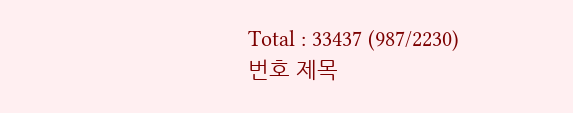Total : 33437 (987/2230)
번호 제목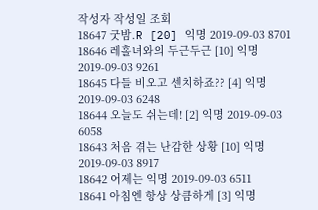작성자 작성일 조회
18647 굿밤.R [20] 익명 2019-09-03 8701
18646 레홀녀와의 두근두근 [10] 익명 2019-09-03 9261
18645 다들 비오고 센치하죠?? [4] 익명 2019-09-03 6248
18644 오늘도 쉬는데! [2] 익명 2019-09-03 6058
18643 처음 겪는 난감한 상황 [10] 익명 2019-09-03 8917
18642 어제는 익명 2019-09-03 6511
18641 아침엔 항상 상큼하게 [3] 익명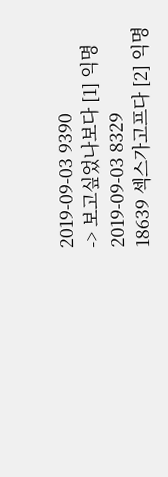2019-09-03 9390
-> 보고싶었나보다 [1] 익명 2019-09-03 8329
18639 섹스가고프다 [2] 익명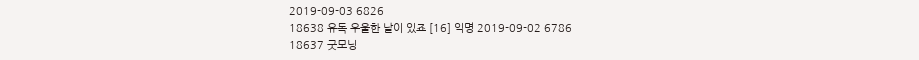2019-09-03 6826
18638 유독 우울한 날이 있죠 [16] 익명 2019-09-02 6786
18637 굿모닝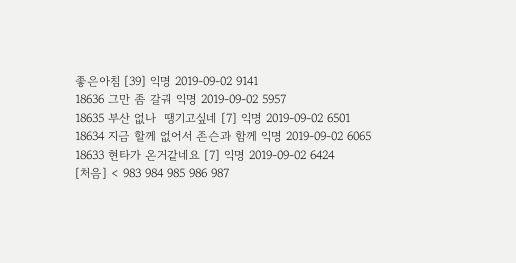좋은아침 [39] 익명 2019-09-02 9141
18636 그만 좀 갈궈 익명 2019-09-02 5957
18635 부산 없나  땡기고싶네 [7] 익명 2019-09-02 6501
18634 지금 할께 없어서 존슨과 함께 익명 2019-09-02 6065
18633 현타가 온거같네요 [7] 익명 2019-09-02 6424
[처음] < 983 984 985 986 987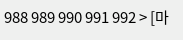988 989 990 991 992 > [마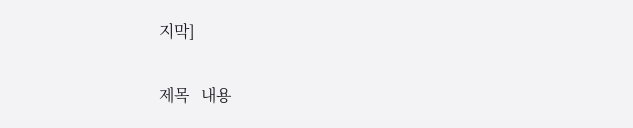지막]


제목   내용